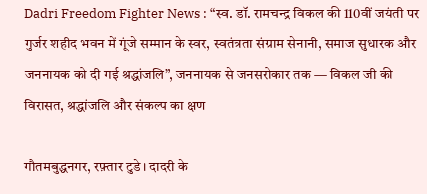Dadri Freedom Fighter News : “स्व. डॉ. रामचन्द्र विकल की 110वीं जयंती पर गुर्जर शहीद भवन में गूंजे सम्मान के स्वर, स्वतंत्रता संग्राम सेनानी, समाज सुधारक और जननायक को दी गई श्रद्धांजलि”, जननायक से जनसरोकार तक — विकल जी की विरासत, श्रद्धांजलि और संकल्प का क्षण

गौतमबुद्धनगर, रफ़्तार टुडे। दादरी के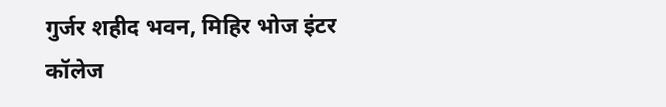गुर्जर शहीद भवन, मिहिर भोज इंटर कॉलेज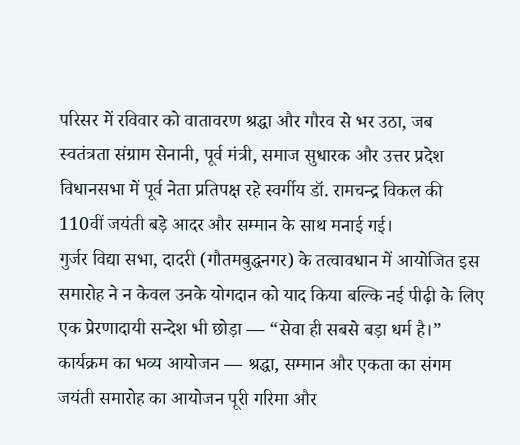परिसर में रविवार को वातावरण श्रद्धा और गौरव से भर उठा, जब स्वतंत्रता संग्राम सेनानी, पूर्व मंत्री, समाज सुधारक और उत्तर प्रदेश विधानसभा में पूर्व नेता प्रतिपक्ष रहे स्वर्गीय डॉ. रामचन्द्र विकल की 110वीं जयंती बड़े आदर और सम्मान के साथ मनाई गई।
गुर्जर विद्या सभा, दादरी (गौतमबुद्धनगर) के तत्वावधान में आयोजित इस समारोह ने न केवल उनके योगदान को याद किया बल्कि नई पीढ़ी के लिए एक प्रेरणादायी सन्देश भी छोड़ा — “सेवा ही सबसे बड़ा धर्म है।”
कार्यक्रम का भव्य आयोजन — श्रद्धा, सम्मान और एकता का संगम
जयंती समारोह का आयोजन पूरी गरिमा और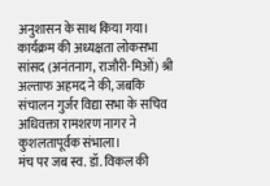अनुशासन के साथ किया गया। कार्यक्रम की अध्यक्षता लोकसभा सांसद (अनंतनाग, राजौरी-मिओं) श्री अल्ताफ अहमद ने की, जबकि संचालन गुर्जर विद्या सभा के सचिव अधिवक्ता रामशरण नागर ने कुशलतापूर्वक संभाला।
मंच पर जब स्व. डॉ. विकल की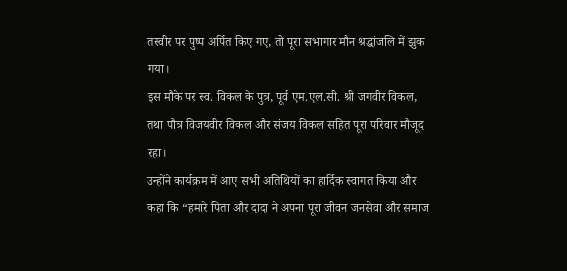तस्वीर पर पुष्प अर्पित किए गए, तो पूरा सभागार मौन श्रद्धांजलि में झुक गया।
इस मौके पर स्व. विकल के पुत्र, पूर्व एम.एल.सी. श्री जगवीर विकल, तथा पौत्र विजयवीर विकल और संजय विकल सहित पूरा परिवार मौजूद रहा।
उन्होंने कार्यक्रम में आए सभी अतिथियों का हार्दिक स्वागत किया और कहा कि “हमारे पिता और दादा ने अपना पूरा जीवन जनसेवा और समाज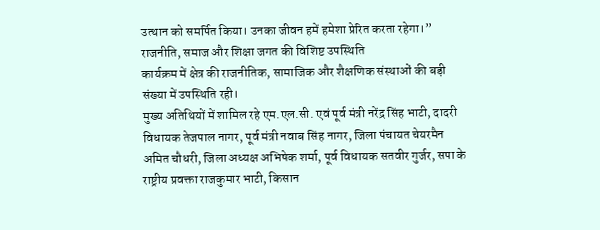उत्थान को समर्पित किया। उनका जीवन हमें हमेशा प्रेरित करता रहेगा।”
राजनीति, समाज और शिक्षा जगत की विशिष्ट उपस्थिति
कार्यक्रम में क्षेत्र की राजनीतिक, सामाजिक और शैक्षणिक संस्थाओं की बड़ी संख्या में उपस्थिति रही।
मुख्य अतिथियों में शामिल रहे एम.एल.सी. एवं पूर्व मंत्री नरेंद्र सिंह भाटी, दादरी विधायक तेजपाल नागर, पूर्व मंत्री नवाब सिंह नागर, जिला पंचायत चेयरमैन अमित चौधरी, जिला अध्यक्ष अभिषेक शर्मा, पूर्व विधायक सतवीर गुर्जर, सपा के राष्ट्रीय प्रवक्ता राजकुमार भाटी, किसान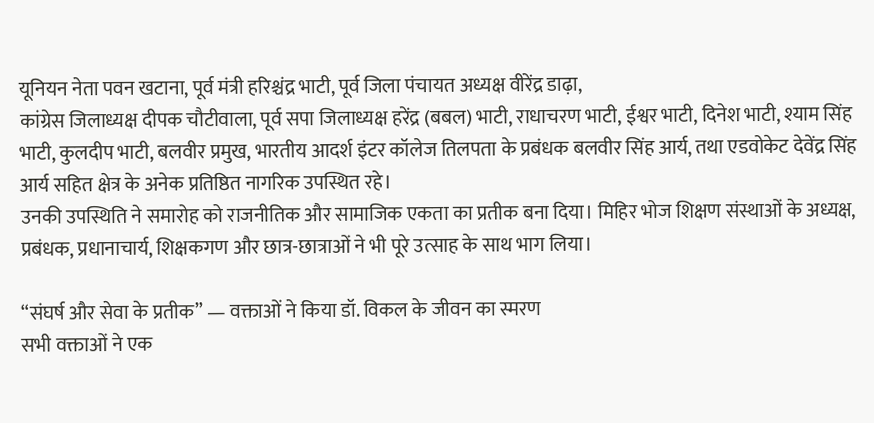यूनियन नेता पवन खटाना, पूर्व मंत्री हरिश्चंद्र भाटी, पूर्व जिला पंचायत अध्यक्ष वीरेंद्र डाढ़ा,
कांग्रेस जिलाध्यक्ष दीपक चौटीवाला, पूर्व सपा जिलाध्यक्ष हरेंद्र (बबल) भाटी, राधाचरण भाटी, ईश्वर भाटी, दिनेश भाटी, श्याम सिंह भाटी, कुलदीप भाटी, बलवीर प्रमुख, भारतीय आदर्श इंटर कॉलेज तिलपता के प्रबंधक बलवीर सिंह आर्य, तथा एडवोकेट देवेंद्र सिंह आर्य सहित क्षेत्र के अनेक प्रतिष्ठित नागरिक उपस्थित रहे।
उनकी उपस्थिति ने समारोह को राजनीतिक और सामाजिक एकता का प्रतीक बना दिया। मिहिर भोज शिक्षण संस्थाओं के अध्यक्ष, प्रबंधक, प्रधानाचार्य, शिक्षकगण और छात्र-छात्राओं ने भी पूरे उत्साह के साथ भाग लिया।

“संघर्ष और सेवा के प्रतीक” — वक्ताओं ने किया डॉ. विकल के जीवन का स्मरण
सभी वक्ताओं ने एक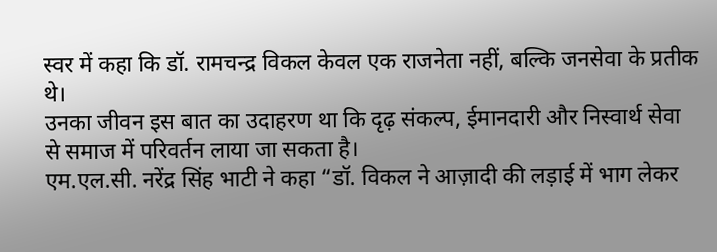स्वर में कहा कि डॉ. रामचन्द्र विकल केवल एक राजनेता नहीं, बल्कि जनसेवा के प्रतीक थे।
उनका जीवन इस बात का उदाहरण था कि दृढ़ संकल्प, ईमानदारी और निस्वार्थ सेवा से समाज में परिवर्तन लाया जा सकता है।
एम.एल.सी. नरेंद्र सिंह भाटी ने कहा “डॉ. विकल ने आज़ादी की लड़ाई में भाग लेकर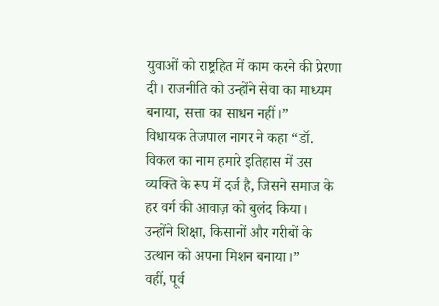युवाओं को राष्ट्रहित में काम करने की प्रेरणा दी। राजनीति को उन्होंने सेवा का माध्यम बनाया, सत्ता का साधन नहीं।”
विधायक तेजपाल नागर ने कहा “डॉ. विकल का नाम हमारे इतिहास में उस व्यक्ति के रूप में दर्ज है, जिसने समाज के हर वर्ग की आवाज़ को बुलंद किया।
उन्होंने शिक्षा, किसानों और गरीबों के उत्थान को अपना मिशन बनाया।”
वहीं, पूर्व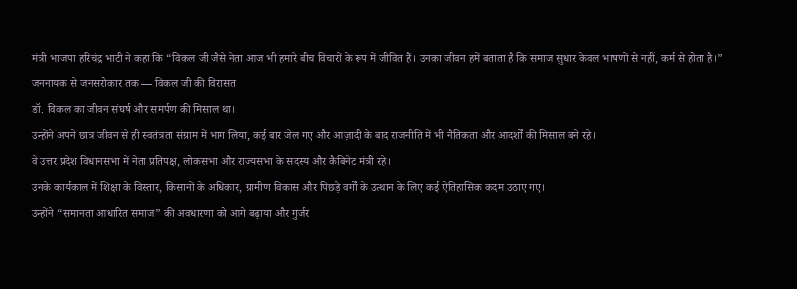मंत्री भाजपा हरिचंद्र भाटी ने कहा कि “विकल जी जैसे नेता आज भी हमारे बीच विचारों के रूप में जीवित हैं। उनका जीवन हमें बताता है कि समाज सुधार केवल भाषणों से नहीं, कर्म से होता है।”
जननायक से जनसरोकार तक — विकल जी की विरासत
डॉ. विकल का जीवन संघर्ष और समर्पण की मिसाल था।
उन्होंने अपने छात्र जीवन से ही स्वतंत्रता संग्राम में भाग लिया, कई बार जेल गए और आज़ादी के बाद राजनीति में भी नैतिकता और आदर्शों की मिसाल बने रहे।
वे उत्तर प्रदेश विधानसभा में नेता प्रतिपक्ष, लोकसभा और राज्यसभा के सदस्य और कैबिनेट मंत्री रहे।
उनके कार्यकाल में शिक्षा के विस्तार, किसानों के अधिकार, ग्रामीण विकास और पिछड़े वर्गों के उत्थान के लिए कई ऐतिहासिक कदम उठाए गए।
उन्होंने “समानता आधारित समाज” की अवधारणा को आगे बढ़ाया और गुर्जर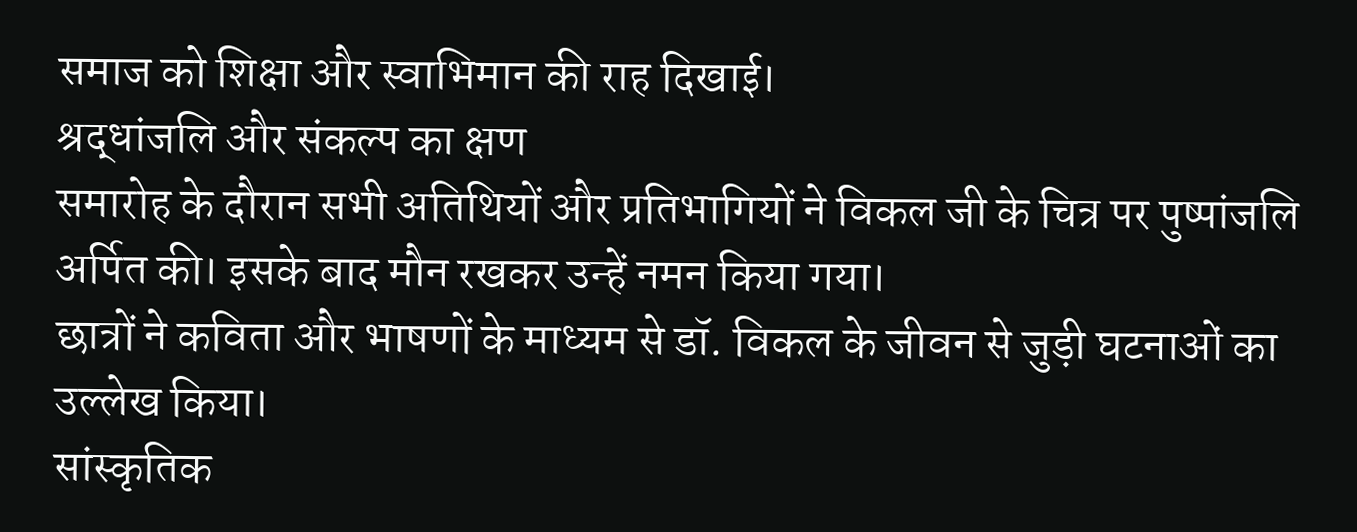समाज को शिक्षा और स्वाभिमान की राह दिखाई।
श्रद्धांजलि और संकल्प का क्षण
समारोह के दौरान सभी अतिथियों और प्रतिभागियों ने विकल जी के चित्र पर पुष्पांजलि अर्पित की। इसके बाद मौन रखकर उन्हें नमन किया गया।
छात्रों ने कविता और भाषणों के माध्यम से डॉ. विकल के जीवन से जुड़ी घटनाओं का उल्लेख किया।
सांस्कृतिक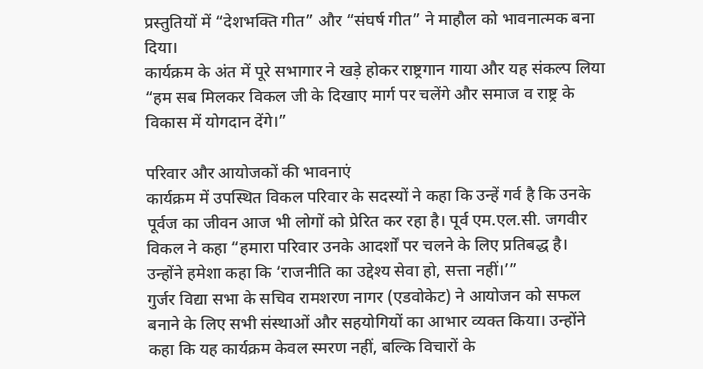प्रस्तुतियों में “देशभक्ति गीत” और “संघर्ष गीत” ने माहौल को भावनात्मक बना दिया।
कार्यक्रम के अंत में पूरे सभागार ने खड़े होकर राष्ट्रगान गाया और यह संकल्प लिया “हम सब मिलकर विकल जी के दिखाए मार्ग पर चलेंगे और समाज व राष्ट्र के विकास में योगदान देंगे।”

परिवार और आयोजकों की भावनाएं
कार्यक्रम में उपस्थित विकल परिवार के सदस्यों ने कहा कि उन्हें गर्व है कि उनके पूर्वज का जीवन आज भी लोगों को प्रेरित कर रहा है। पूर्व एम.एल.सी. जगवीर विकल ने कहा “हमारा परिवार उनके आदर्शों पर चलने के लिए प्रतिबद्ध है।
उन्होंने हमेशा कहा कि ‘राजनीति का उद्देश्य सेवा हो, सत्ता नहीं।’”
गुर्जर विद्या सभा के सचिव रामशरण नागर (एडवोकेट) ने आयोजन को सफल बनाने के लिए सभी संस्थाओं और सहयोगियों का आभार व्यक्त किया। उन्होंने कहा कि यह कार्यक्रम केवल स्मरण नहीं, बल्कि विचारों के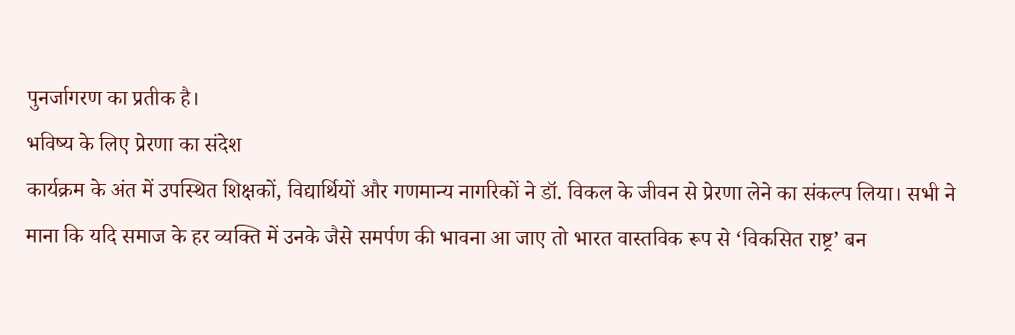पुनर्जागरण का प्रतीक है।
भविष्य के लिए प्रेरणा का संदेश
कार्यक्रम के अंत में उपस्थित शिक्षकों, विद्यार्थियों और गणमान्य नागरिकों ने डॉ. विकल के जीवन से प्रेरणा लेने का संकल्प लिया। सभी ने माना कि यदि समाज के हर व्यक्ति में उनके जैसे समर्पण की भावना आ जाए तो भारत वास्तविक रूप से ‘विकसित राष्ट्र’ बन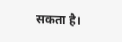सकता है।